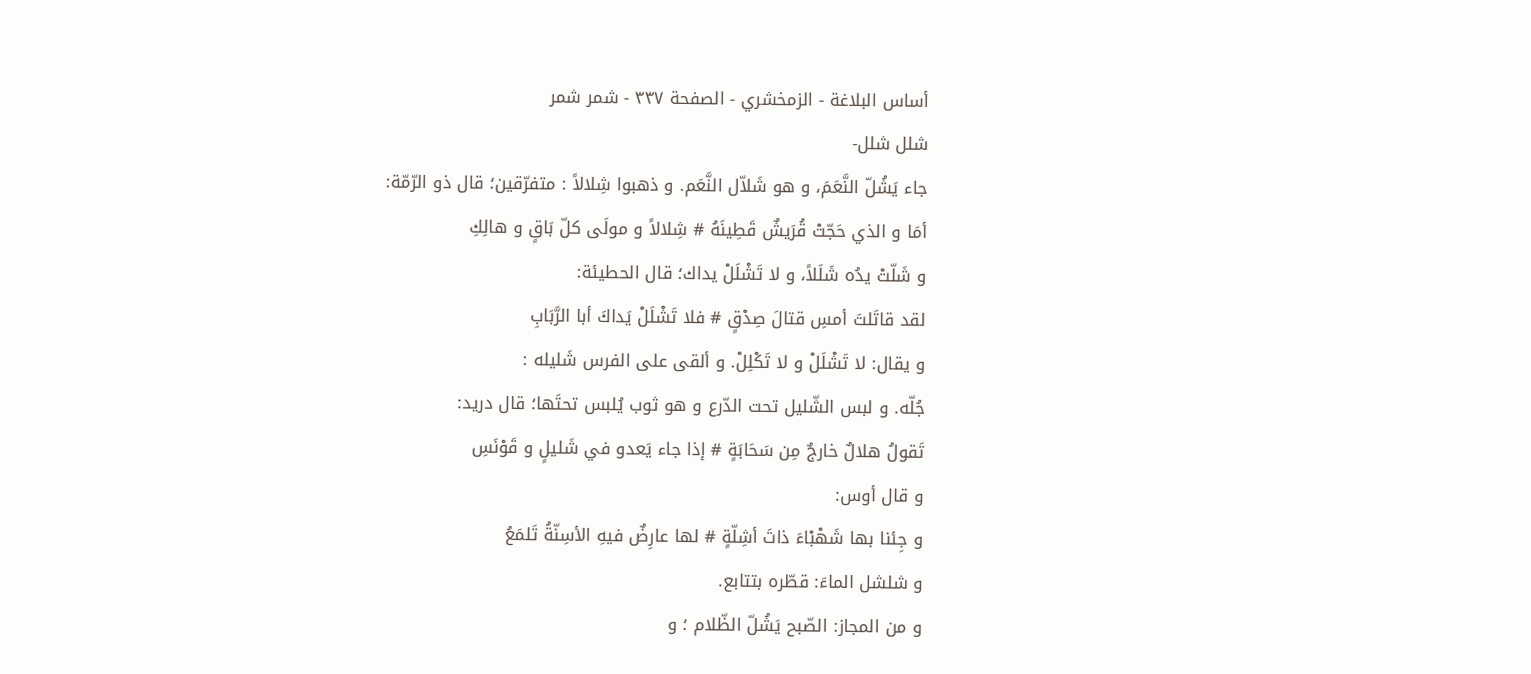أساس البلاغة - الزمخشري - الصفحة ٣٣٧ - شمر شمر
شلل شلل-
جاء يَشُلّ النَّعَمَ، و هو شَلاّل النَّعَم. و ذهبوا شِلالاً : متفرّقين؛ قال ذو الرّمّة:
أمَا و الذي حَجّتْ قُرَيشٌ قَطِينَهُ # شِلالاً و مولَى كلّ بَاقٍ و هالِكِ
و شَلّتْ يدُه شَلَلاً، و لا تَشْلَلْ يداك؛ قال الحطيئة:
لقد قاتَلتَ أمسِ قتالَ صِدْقٍ # فلا تَشْلَلْ يَداكَ أبا الرَّبَابِ
و يقال: لا تَشْلَلْ و لا تَكْلِلْ. و ألقى على الفرس شَليله :
جُلّه. و لبس الشّليل تحت الدّرع و هو ثوب يُلبس تحتَها؛ قال دريد:
تَقولُ هلالٌ خارجٌ مِن سَحَابَةٍ # إذا جاء يَعدو في شَليلٍ و قَوْنَسِ
و قال أوس:
و جِئنا بها شَهْبْاءَ ذاتَ أشِلّةٍ # لها عارِضٌ فيهِ الأسِنّةُ تَلمَعُ
و شلشل الماءَ: قطّره بتتابع.
و من المجاز: الصّبح يَشُلّ الظّلام ؛ و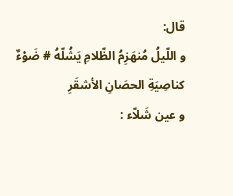قال:
و اللّيلُ مُنهَزِمُ الظّلامِ يَشُلّهُ # ضَوْءٌ كناصِيَةِ الحصَانِ الأشقَرِ
و عين شَلاّء :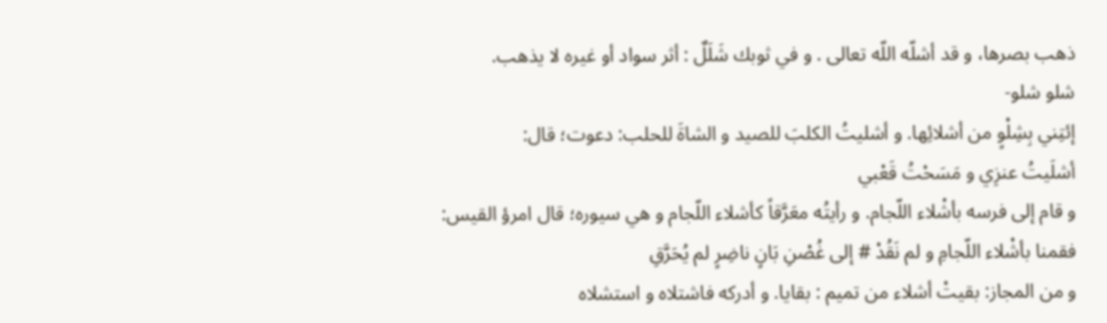ذهب بصرها، و قد أشلّه اللّه تعالى . و في ثوبك شَلَلٌ : أثر سواد أو غيره لا يذهب.
شلو شلو-
إئتِني بِشِلْوٍ من أشلائِها. و أشليتُ الكلبَ للصيد و الشاةَ للحلب: دعوت؛ قال:
أشلَيتُ عنزِي و مَسَحْتُ قَعْبي
و قام إلى فرسه بأشْلاء اللّجام. و رأيتُه معَرَّقاً كأشلاء اللّجام و هي سيوره؛ قال امرؤ القيس:
فقمنا بأشْلاء اللّجامِ و لم نَقُدْ # إلى غُصْنِ بَانٍ ناضِرٍ لم يُحَرَّقِ
و من المجاز: بقيتْ أشلاء من تميم : بقايا. و أدركه فاشتلاه و استشلاه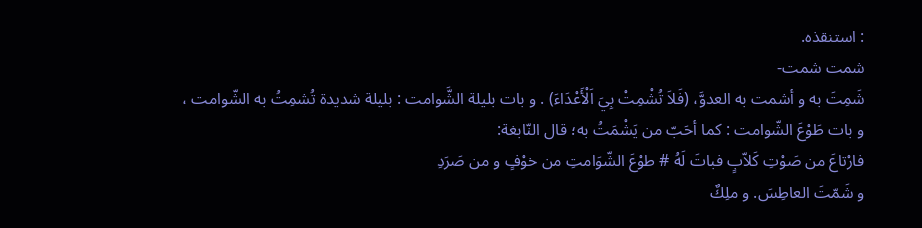: استنقذه.
شمت شمت-
شَمِتَ به و أشمت به العدوَّ، (فَلاَ تُشْمِتْ بِيَ اَلْأَعْدَاءَ) . و بات بليلة الشَّوامت : بليلة شديدة تُشمِتُ به الشّوامت ، و بات طَوْعَ الشّوامت : كما أحَبّ من يَشْمَتُ به؛ قال النّابغة:
فارْتاعَ من صَوْتِ كَلاّبٍ فباتَ لَهُ # طوْعَ الشّوَامتِ من خوْفٍ و من صَرَدِ
و شَمّتَ العاطِسَ. و ملِكٌ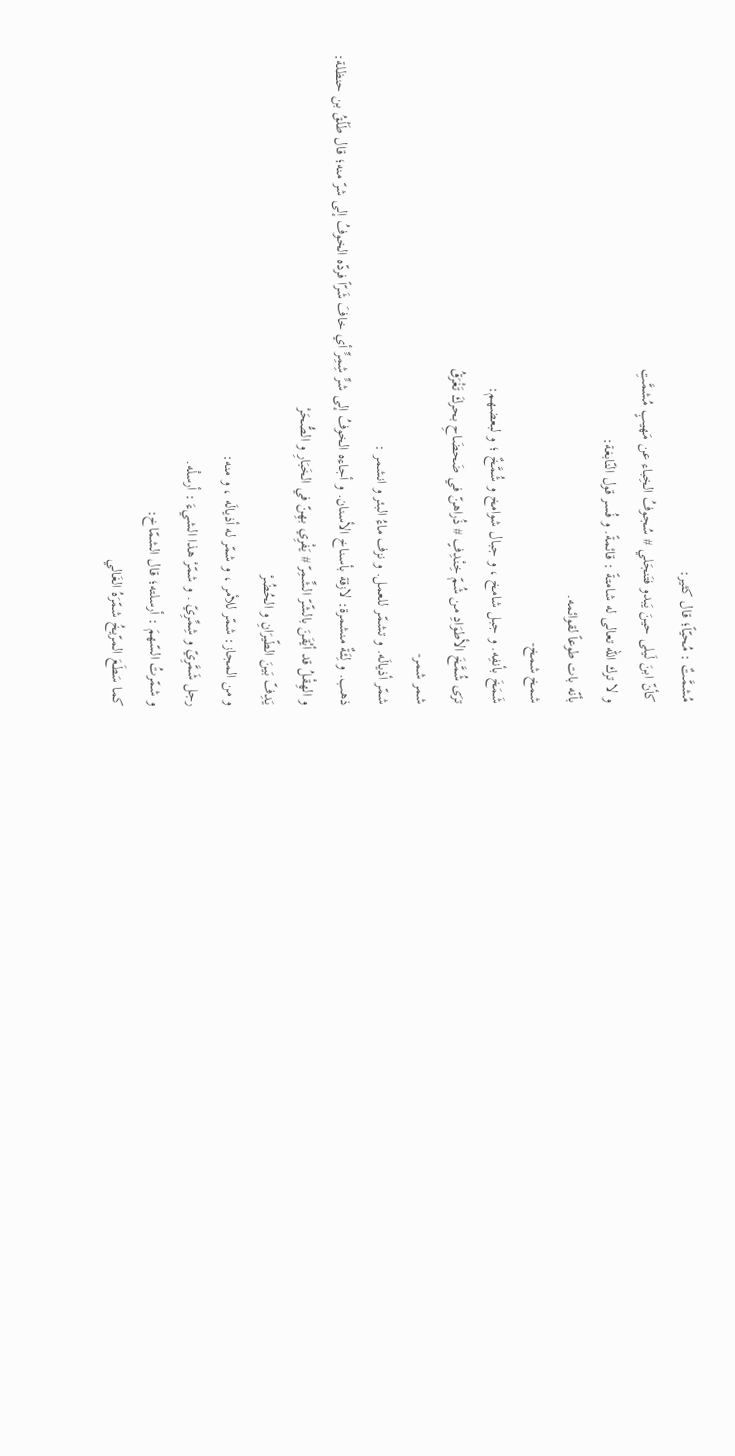مُشمَّتٌ : مُحيّاً؛ قال كثير:
كأنّ ابنَ لَيلى حينَ يَبدو فتَنجَلي # سُجوفُ الخِباء عن مَهيبٍ مُشمَّتِ
و لا ترك اللّه تعالى له شامتةً : قائمةً. و فُسر قول النّابغة:
بأنّه بات طوعاً لقوائمه.
شمخ شمخ-
شَمَخَ بأنفِه. و جبل شامخ ، و جبال شوامخ و شُمَّخٌ ؛ و لبعضهم:
ترَى شُمَّخَ الأطوَادِ من شُمّ خِنْدِفٍ # ذُراهنّ في ضَحضَاحِ بحركَ تَغْرَقُ
شمر شمر-
شمّر أذيالَه. و تشمّر للعمل. و نزف ماءُ البئر و انشمر :
ذهب. و لِئَةٌ منشمرة: لازقة بأسناخ الأسنان. و أجاءه الخوفُ إلى شرٍّ شِمِرٍّ أي خافَ شَرّاً فردّه الخوفُ إلى شرّ منه؛ قال طَلْقُ بن حنظلة:
و الهِقْلُ قد أيْقَنَ بالشّرّ الشِّمِرّ # يَفْرِي بهِنّ في الخَبَارِ و الصُّحَرْ
يَدِفّ بَينَ الطّيرَانِ و الحُضُرْ
و من المجاز: شمّر للأمر ، و شمّر له أذيالَه ، و منه:
رجل شَمَّرِيّ و شِمِّرِيّ . و شمّرْ هذا الشيءَ : أرسلْه.
و شمّرتُ السّهمَ : أرسلته؛ قال الشمّاخ:
كما سَطَعَ المرّيخُ شمّرَهُ الغَالي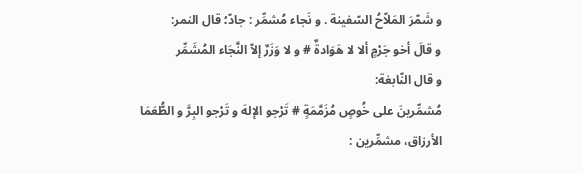و شَمّرَ المَلاّحُ السّفينة . و نَجاء مُشمِّر : جادّ؛ قال النمر:
و قالَ أخو جَرْمٍ ألا لا هَوَادةٌ # و لا وَزَرٌ إلاّ النَّجَاء المُشَمِّر
و قال النّابغة:
مُشمِّرينَ على خُوصٍ مُزَمَّمَةٍ # تَرْجو الإلهَ و تَرْجو البِرَّ و الطُّعَمَا
الأرزاق، مشمِّرين :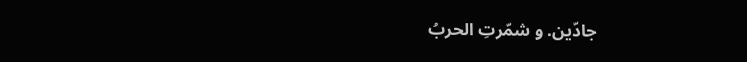جادّين. و شمّرتِ الحربُ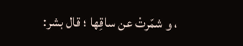، و شمّرتْ عن ساقِها ؛ قال بشر: